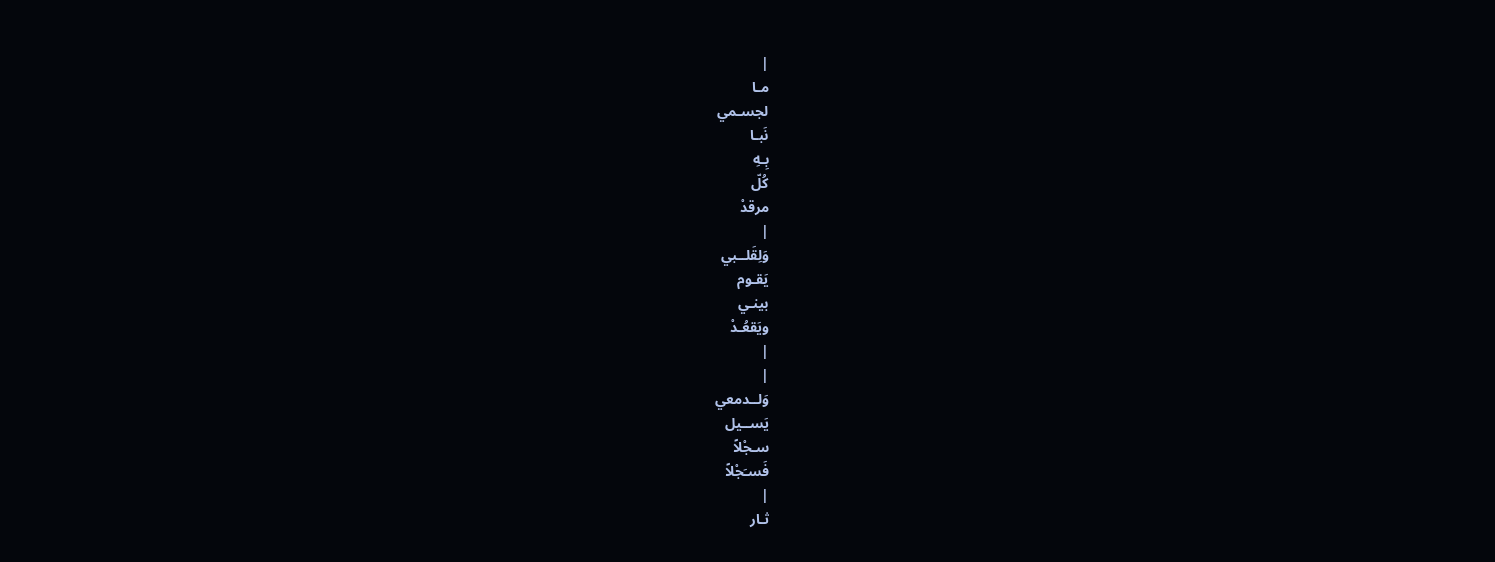|
مـا
لجسـمي
نَبـا
بِـهِ
كُلّ
مرقدْ
|
وَلِقَلــبي
يَقـوم
بينـي
ويَقعُـدْ
|
|
وَلــدمعي
يَســيل
سـجْلاً
فَسـَجْلاً
|
ثـار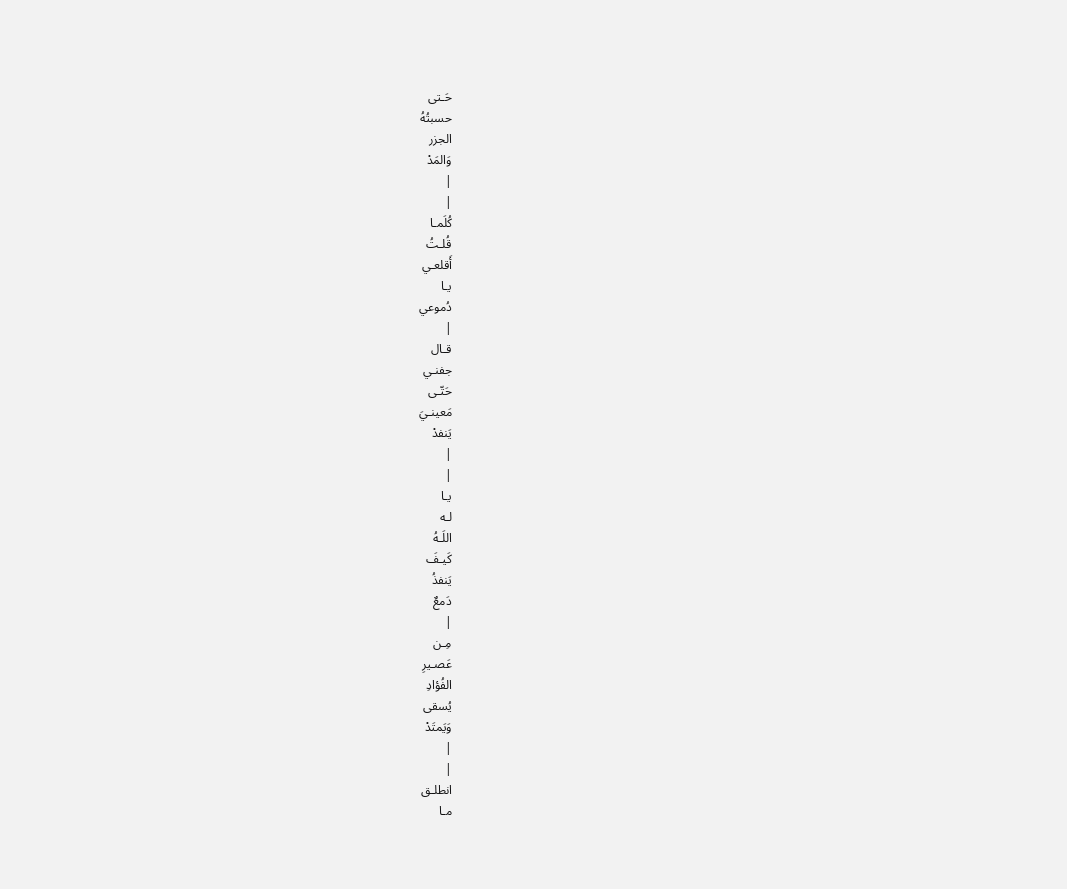حَـتى
حسبتُهُ
الجزر
وَالمَدْ
|
|
كُلَمـا
قُلـتُ
أَقلعـي
يـا
دُموعي
|
قـال
جفنـي
حَتّـى
مَعينـيَ
يَنفدْ
|
|
يـا
لـه
اللَـهُ
كَيـفَ
يَنفذُ
دَمعٌ
|
مِـن
عَصـيرِ
الفُؤادِ
يُسقى
وَيَمتَدْ
|
|
انطلـق
مـا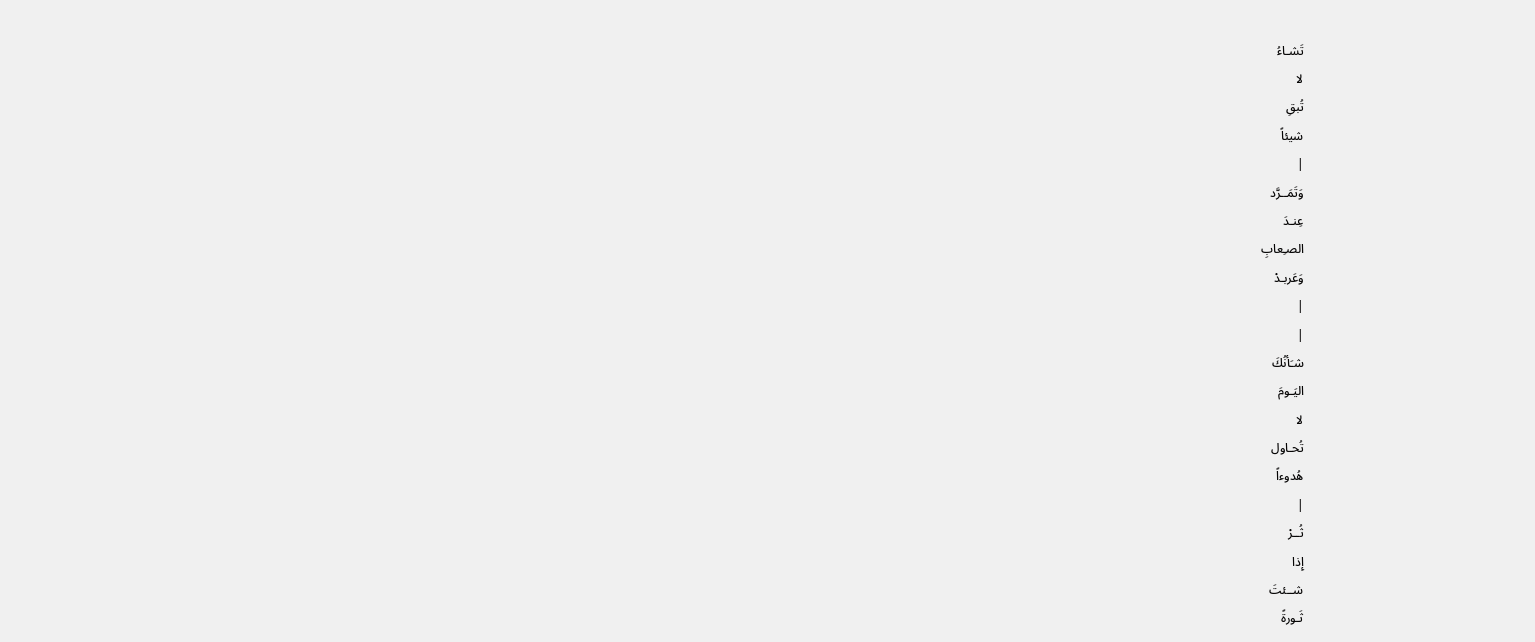تَشـاءُ
لا
تُبقِ
شيئاً
|
وَتَمَــرَّد
عِنـدَ
الصـِعابِ
وَعَربـدْ
|
|
شـَأنُكَ
اليَـومَ
لا
تُحـاول
هُدوءاً
|
ثُــرْ
إِذا
شــئتَ
ثَـورةً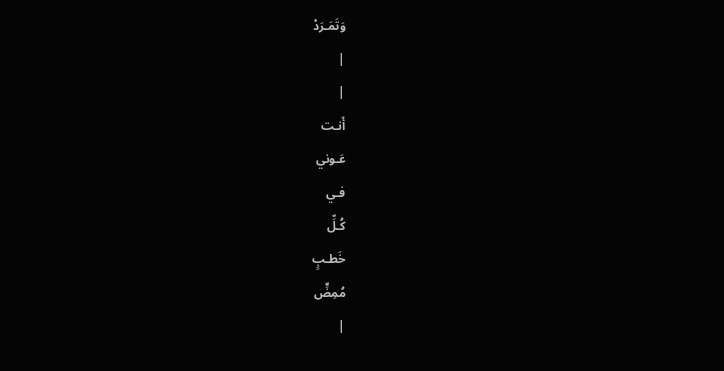وَتَمَـرَدْ
|
|
أَنـت
عَـوني
فـي
كُـلِّ
خَطـبٍ
مُمِضٍّ
|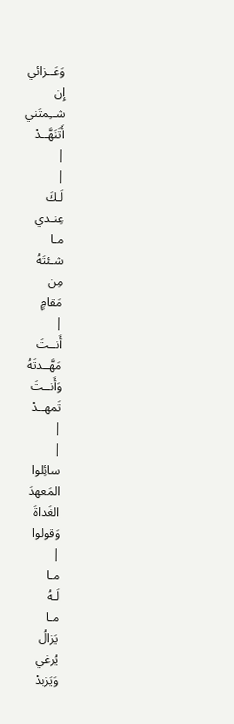وَعَــزائي
إِن
شــِمتَني
أَتَنَهَّــدْ
|
|
لَـكَ
عِنـدي
مـا
شـئتَهُ
مِن
مَقامٍ
|
أَنــتَ
مَهَّــدتَهُ
وَأَنــتَ
تَمهــدْ
|
|
سائِلوا
المَعهدَ
الغَداةَ
وَقولوا
|
مـا
لَـهُ
مـا
يَزالُ
يُرغي
وَيَزبدْ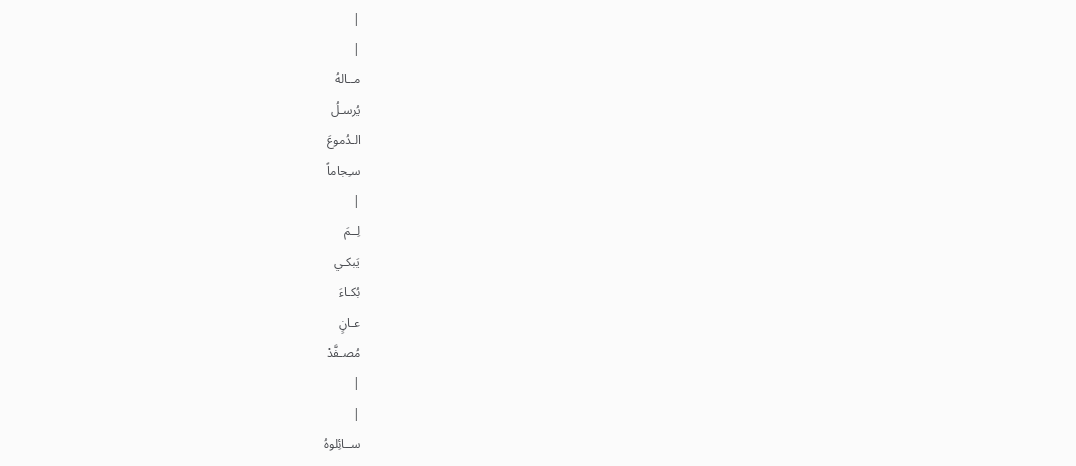|
|
مــالهُ
يُرسـلُ
الـدُموعَ
سـِجاماً
|
لِــمَ
يَبكـي
بُكـاءَ
عـانٍ
مُصـفَّدْ
|
|
ســائِلوهُ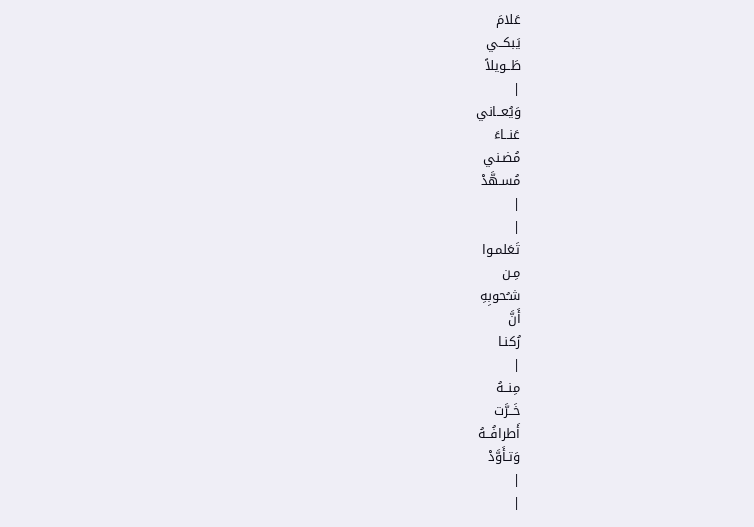عَلامَ
يَبكــي
طَــويلاً
|
وَيُعــاني
عَنــاءَ
مُضـني
مُسـهَّدْ
|
|
تَعَلمـوا
مِـن
شـُحوبِهِ
أَنَّ
رُكنـا
|
مِنــهُ
خَــرَّت
أَطرافُــهُ
وَتـأَوَّدْ
|
|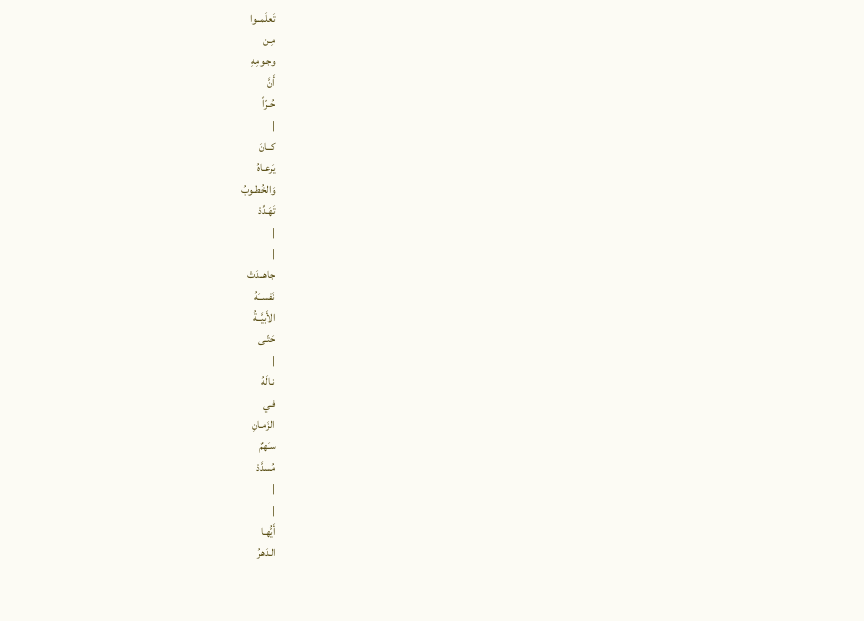تَعلَمــوا
مِـن
وجـومِهِ
أَنَّ
حُـرّاً
|
كــانَ
يَرعـاهُ
وَالخُطـوبُ
تَهَـدِّدْ
|
|
جاهــدَتْ
نَفســَهُ
الأَبيَّــةُ
حَتّـى
|
نـالَهُ
فـي
الزَمـانِ
سـَهمٌ
مُسدَّدْ
|
|
أَيُّهـا
الـدَهرُ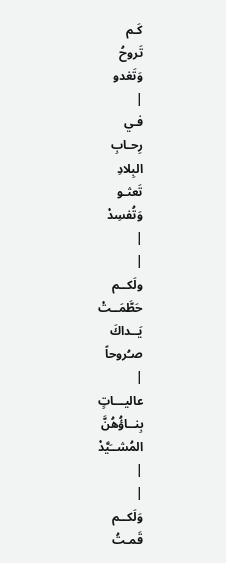كَـم
تَروحُ
وَتَغدو
|
فـي
رِحـابِ
البِلادِ
تَعثـو
وَتُفسِدْ
|
|
ولَكــم
حَطَّمَــتْ
يَــداكَ
صـُروحاً
|
عاليـــاتٍ
بِنــاؤُهُنَّ
المُشــَيَّدْ
|
|
وَلَكــم
قَمـتُ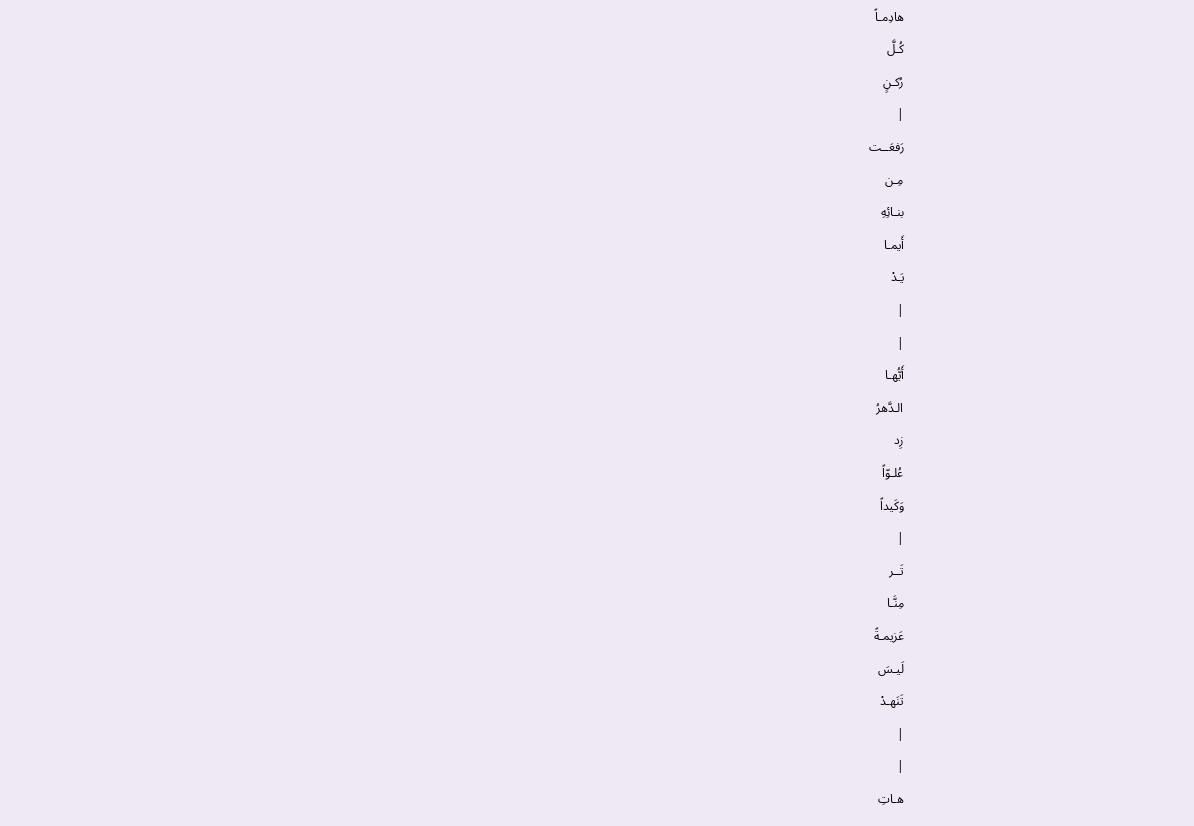هادِمـاً
كُـلَّ
رُكـنٍ
|
رَفعَــت
مِـن
بنـائِهِ
أَيمـا
يَـدْ
|
|
أَيُّهـا
الـدَّهرُ
زِد
عُلـوّاً
وَكَيداً
|
تَــر
مِنَّـا
عَزيمـةً
لَيـسَ
تَنَهـدْ
|
|
هـاتِ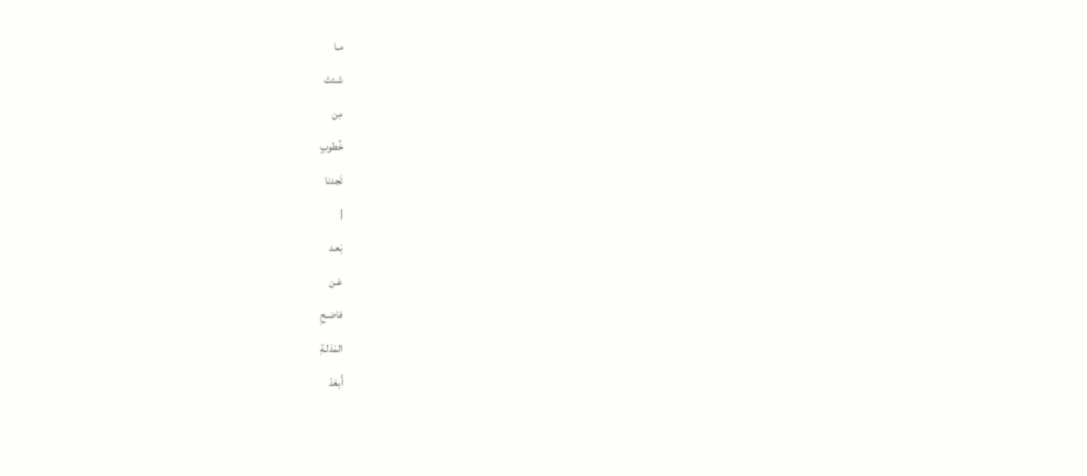مـا
شـئتَ
مِن
خُطوبٍ
تَجدنا
|
بَعـد
عَـن
فاضـحِ
المَذلـةِ
أَبعَدْ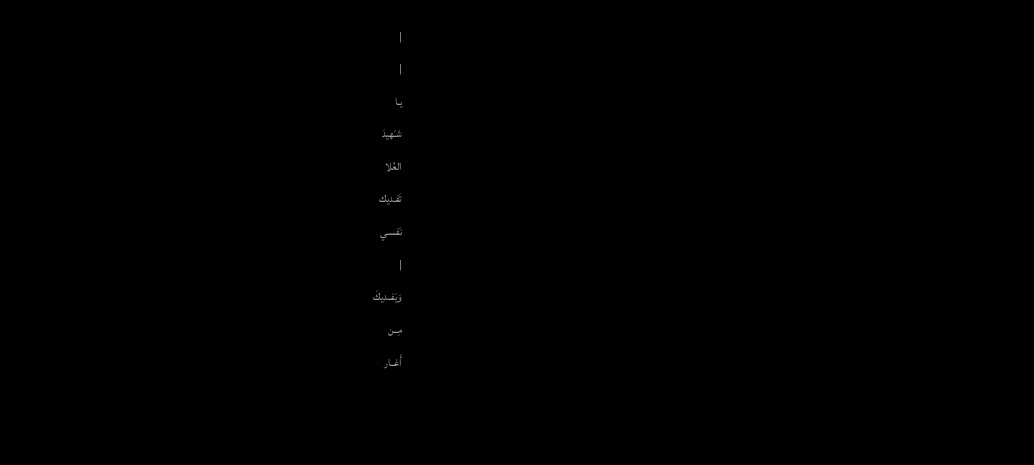|
|
يـا
شـَهيدَ
العُلا
تَفـديك
نَفسـي
|
وَيَفــديكَ
مِــن
أَغــار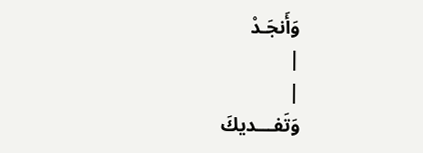وَأَنجَـدْ
|
|
وَتَفـــديكَ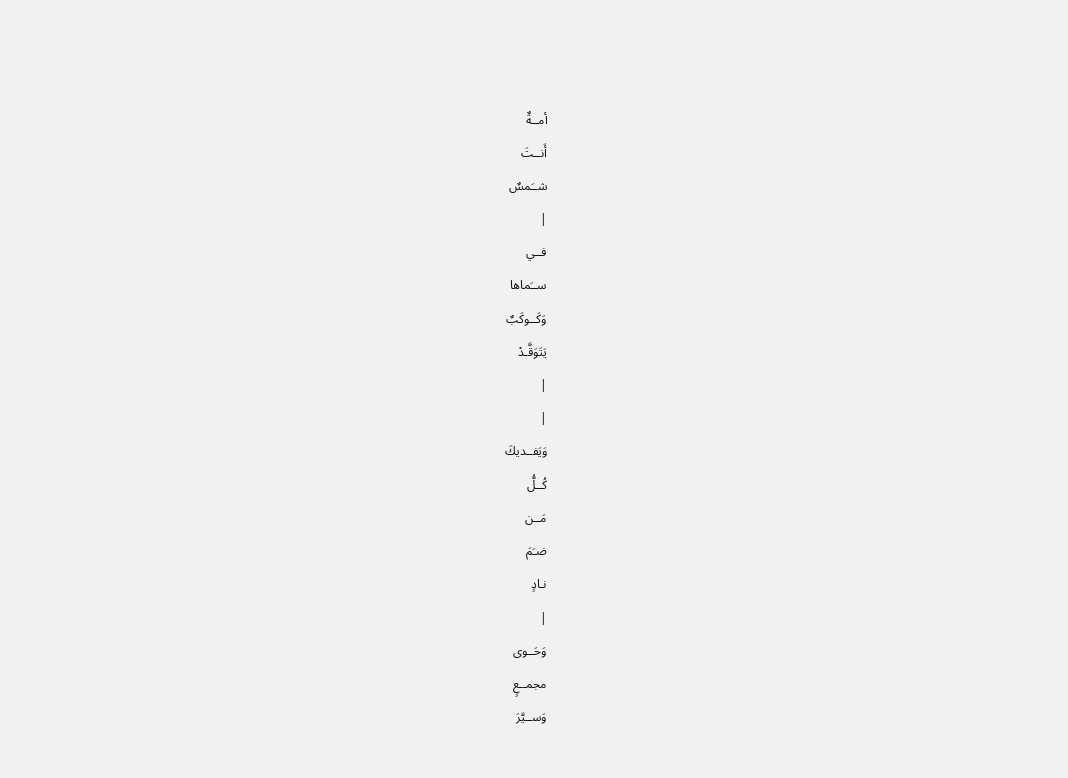أمــةٌ
أَنــتَ
شــَمسٌ
|
فــي
ســَماها
وَكَــوكَبٌ
يَتَوَقَّـدْ
|
|
وَيَفــديكَ
كُــلُّ
مَــن
ضـَمَ
نـادٍ
|
وَحَــوى
مجمــعٍ
وَســيَّرَ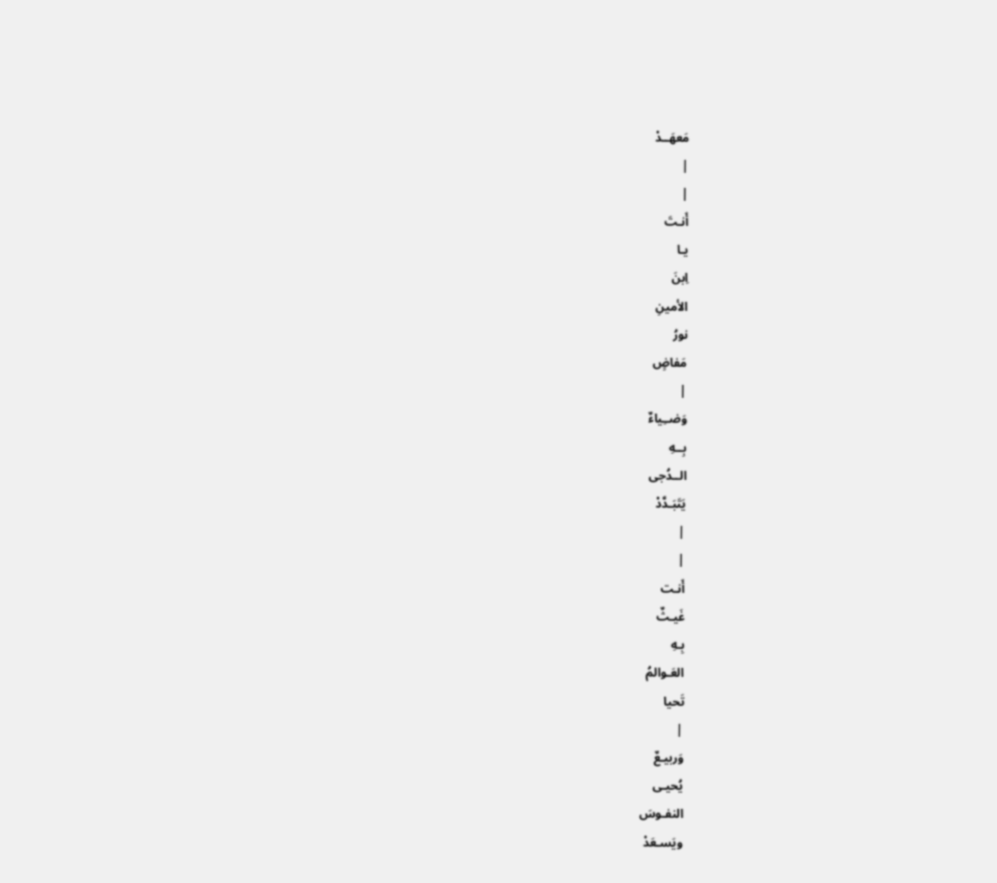مَعهَــدْ
|
|
أَنـتَ
يـا
اِبنَ
الأمينِ
نورُ
مَفاضٍ
|
وَضــِياءٌ
بِــهِ
الــدُجى
يَتَبَـدَّدْ
|
|
أَنـت
غَيـثٌ
بِـهِ
العَـوالمُ
تَحيا
|
وَربيـعٌ
يُحيـى
النفـوسَ
ويَسـعَدْ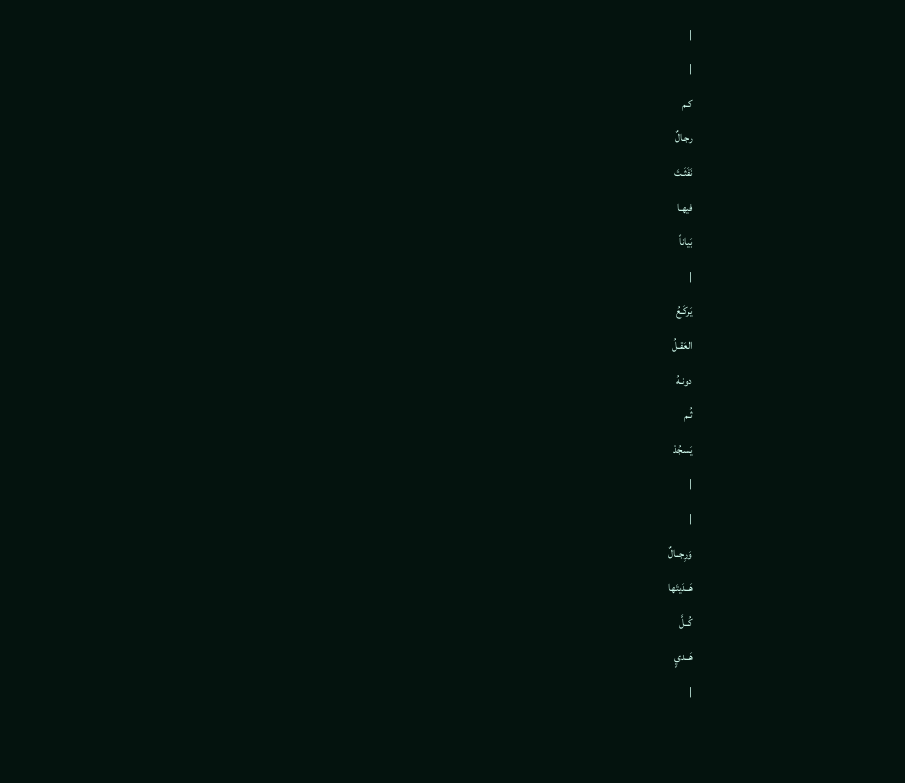|
|
كـم
رجـالٌ
نَفَثَـتَ
فيهـا
بَياناً
|
يَركَـعُ
العَقـلُ
دونـهُ
ثُـم
يَسجُدْ
|
|
وَرِجــالٌ
هَــدَيتَها
كُــلَّ
هَــديٍ
|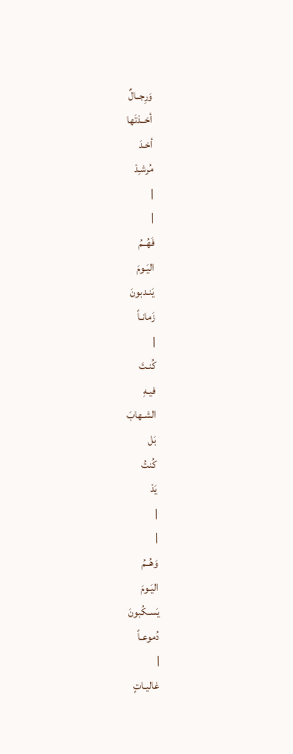وَرِجــالٌ
أخــذتَها
أخـدَ
مُرشـِدْ
|
|
فَهُــمُ
اليَـومَ
يَنـدبونَ
زَمانـاً
|
كُنـتَ
فيـهِ
الشـهابَ
بَل
كُنتُ
يَدْ
|
|
وَهُــمُ
اليَـومَ
يَسـكُبونَ
دُموعـاً
|
غاليـاتٍ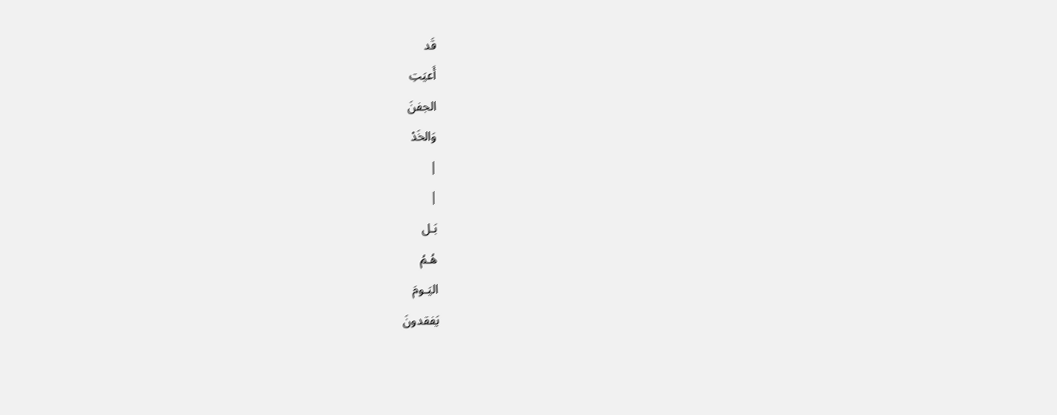قَد
أَعيَتِ
الجفنَ
وَالخَدْ
|
|
بَـل
هُـمُ
اليَـومَ
يَفقدونَ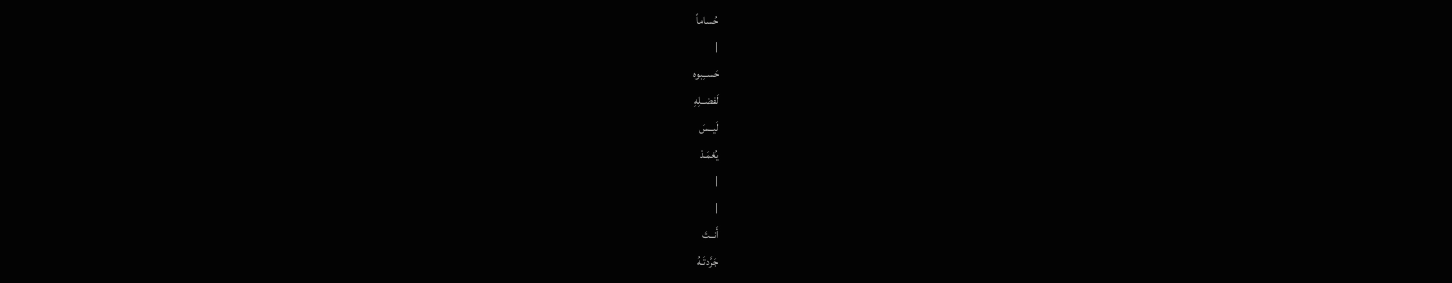حُساماً
|
حَســِبوه
لَفضــلِهِ
لَيــسَ
يُغمَـدْ
|
|
أَنــتَ
جَرَّدتَـهُ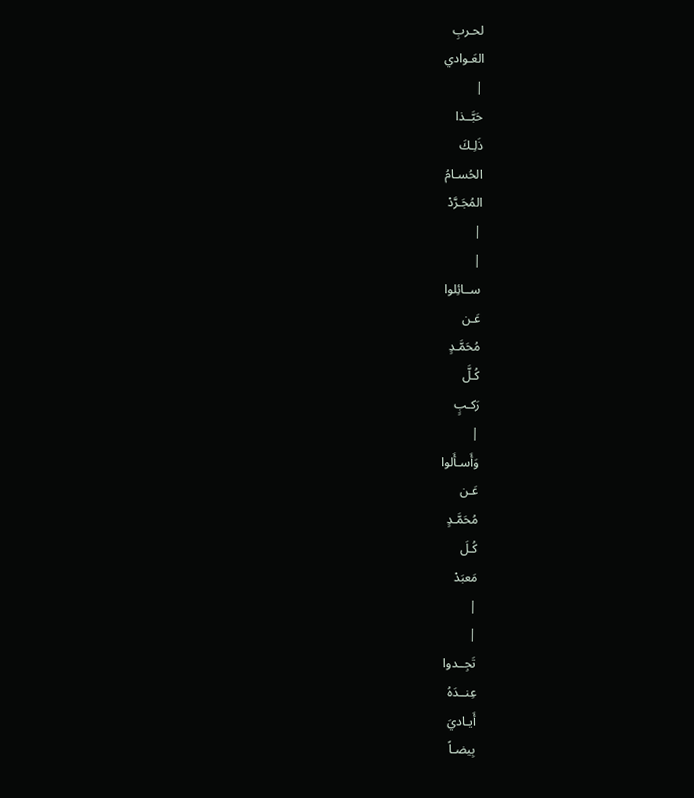لحـربِ
العَـوادي
|
حَبَّــذا
ذَلِـكَ
الحُسـامُ
المُجَـرَّدْ
|
|
ســائِلوا
عَـن
مُحَمَّـدٍ
كُـلَّ
رَكـبٍ
|
وَأَسـأَلوا
عَـن
مُحَمَّـدٍ
كُـلَ
مَعبَدْ
|
|
تَجِــدوا
عِنــدَهُ
أَيـاديَ
بِيضـاً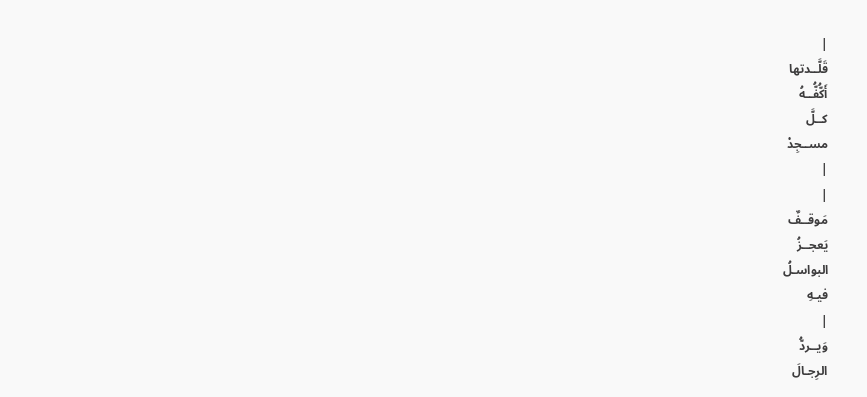|
قَلَّــدتها
أَكُّفُّــهُ
كــلَّ
مســجِدْ
|
|
مَوقــفٌ
يَعجــزُ
البواسـلُ
فيـهِ
|
وَيــردُّ
الرِجـالَ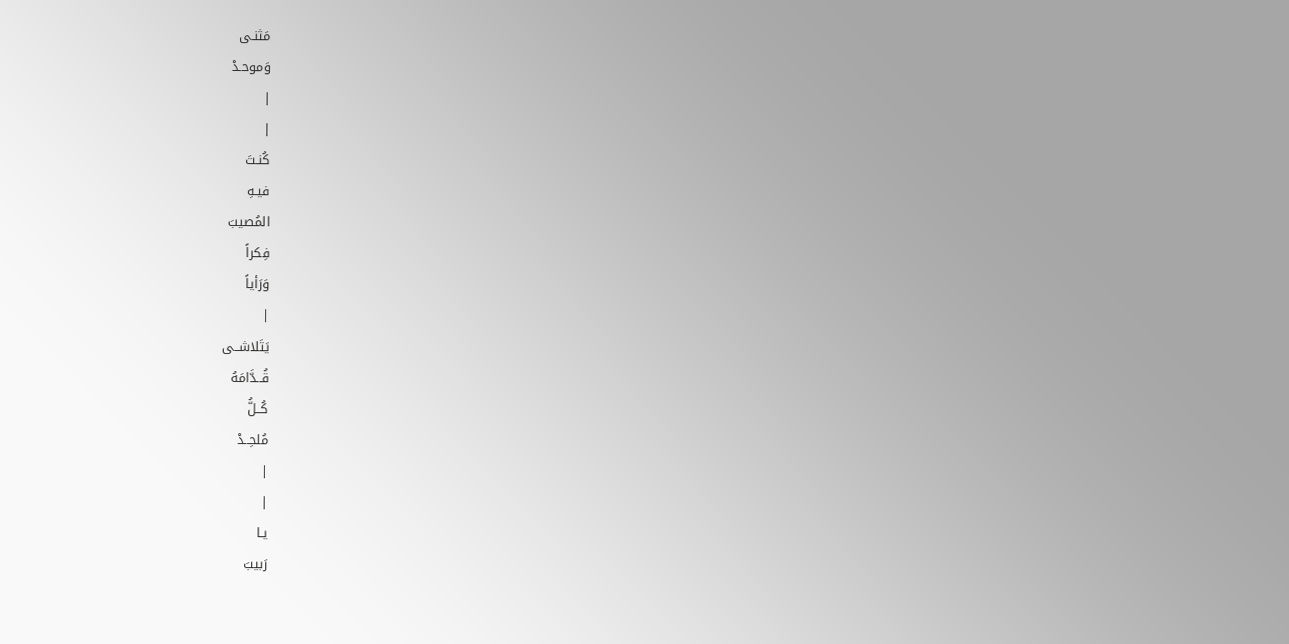مَثنـى
وَموحـدْ
|
|
كُنـتَ
فيـهِ
المُصيبَ
فِكراً
وَرَأياً
|
يَتَلاشــى
قُــدَّامَهُ
كُــلُّ
مُلحِــدْ
|
|
يـا
رَبيبَ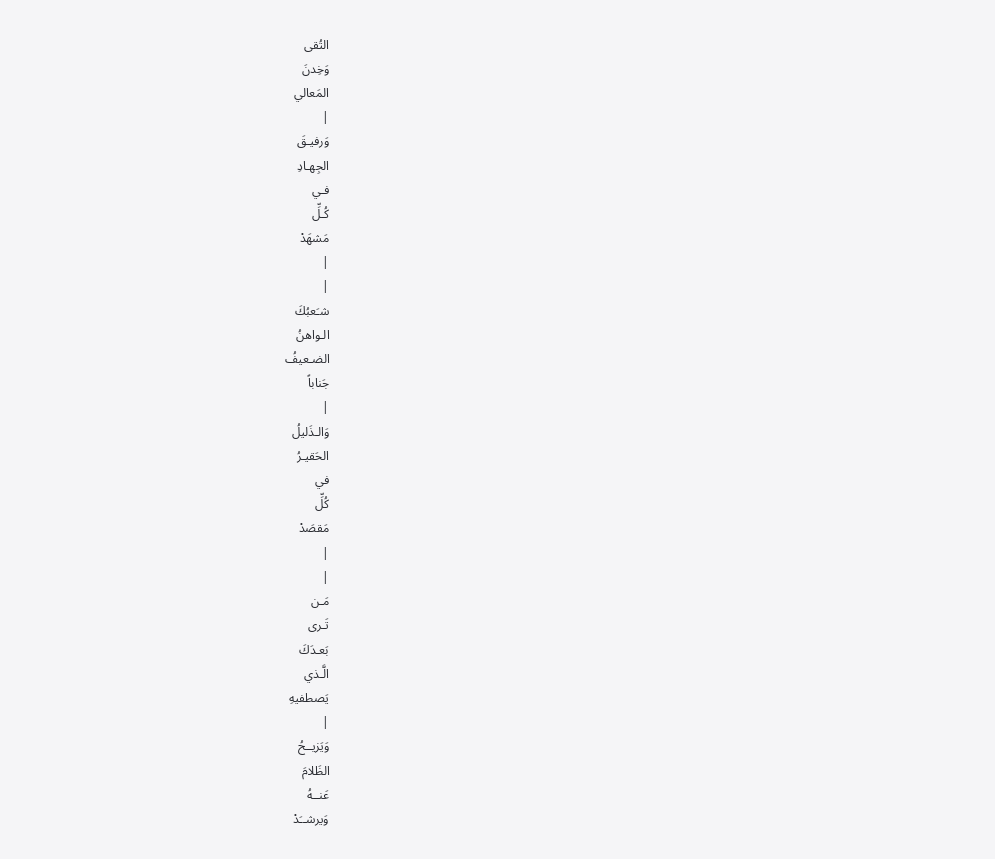التُقى
وَخِدنَ
المَعالي
|
وَرفيـقَ
الجِهـادِ
فـي
كُـلِّ
مَشهَدْ
|
|
شـَعبُكَ
الـواهنُ
الضـعيفُ
جَناباً
|
وَالـذَليلُ
الحَقيـرُ
في
كُلِّ
مَقصَدْ
|
|
مَـن
تَـرى
بَعـدَكَ
الَّـذي
يَصطفيهِ
|
وَيَزيــحُ
الظَلامَ
عَنــهُ
وَيرشــَدْ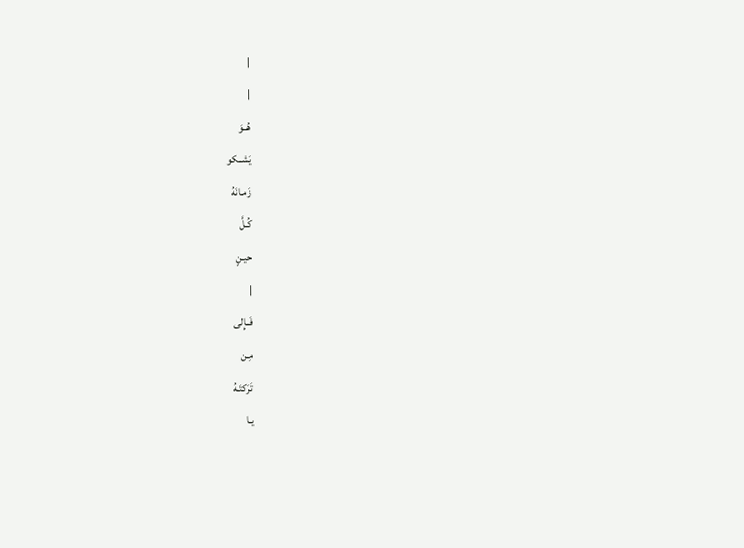|
|
هُــوَ
يَشــكو
زَمـانَهُ
كُـلَّ
حيـنٍ
|
فَــإِلى
مِـن
تَرَكتَـهُ
يـا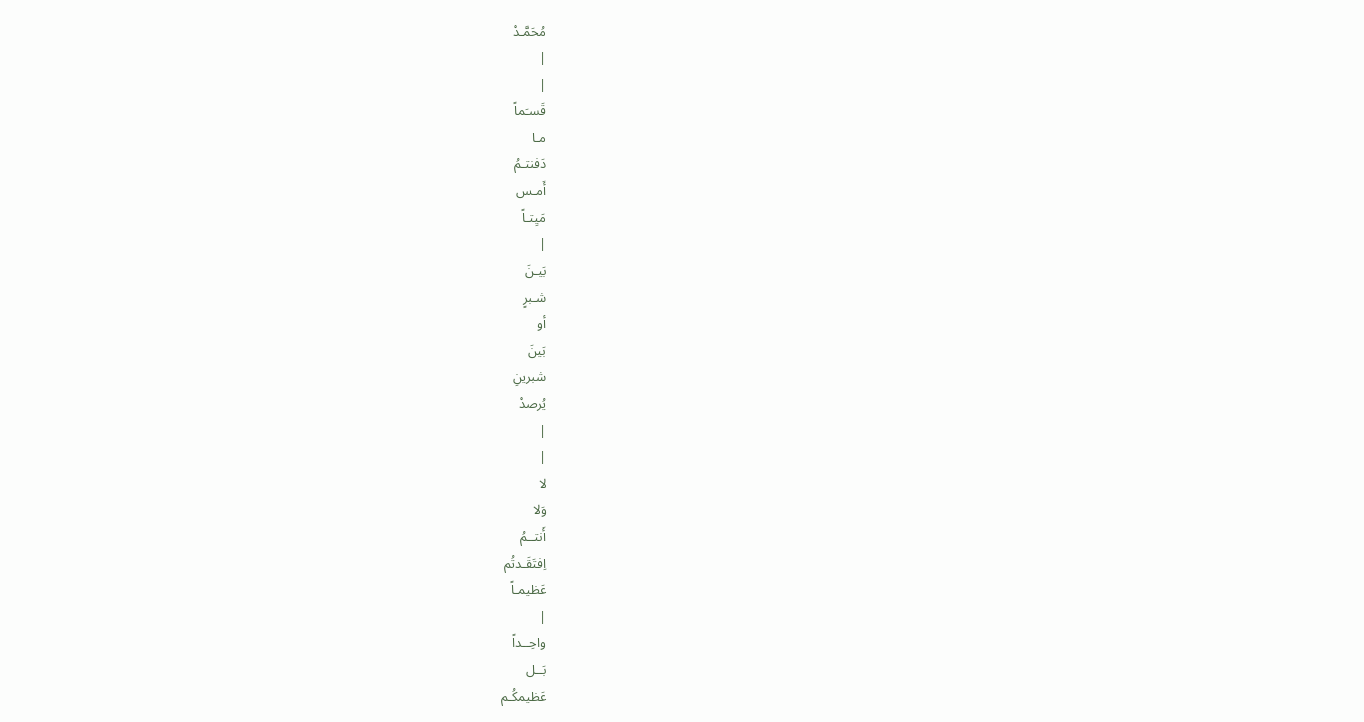مُحَمَّـدْ
|
|
قَسـَماً
مـا
دَفنتـمُ
أَمـس
مَيِتـاً
|
بَيـنَ
شـبرٍ
أو
بَينَ
شبرينِ
يُرصدْ
|
|
لا
وَلا
أَنتــمُ
اِفتَقَـدتُم
عَظيمـاً
|
واحِــداً
بَــل
عَظيمكُـم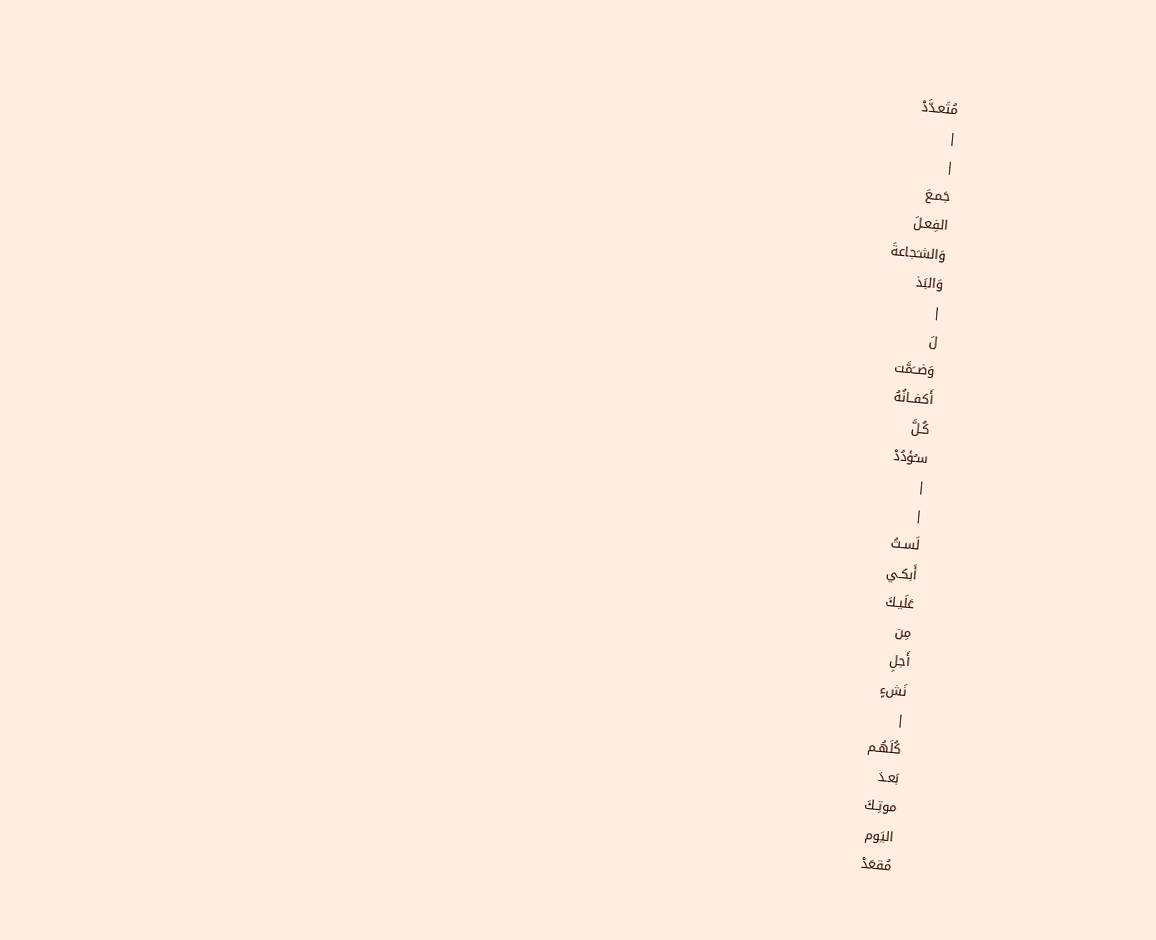مُتَعـدَّدْ
|
|
جَمـعَ
الفِعـلَ
وَالشـَجاعةَ
وَالبَذ
|
لَ
وَضــَمَّت
أَكفــانُهُ
كُـلَّ
سـُؤدُدْ
|
|
لَسـتُ
أَبكـي
عَلَيـكَ
مِن
أَجلِ
نَشءٍ
|
كُلَهُـم
بَعـدَ
موتِـكَ
اليَوم
مُقعَدْ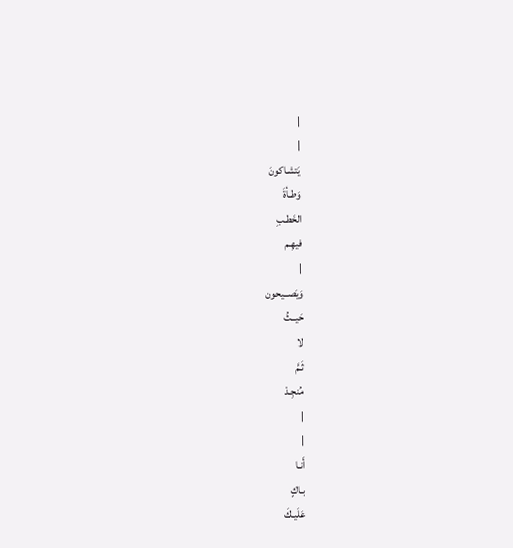|
|
يَتشـاكونَ
وَطـأةَ
الخَطـبِ
فيهِـم
|
وَيَصــيحون
حَيــثُ
لا
ثَـمَّ
مُنجِـدْ
|
|
أَنـا
بـاكٍ
عَلَيـكَ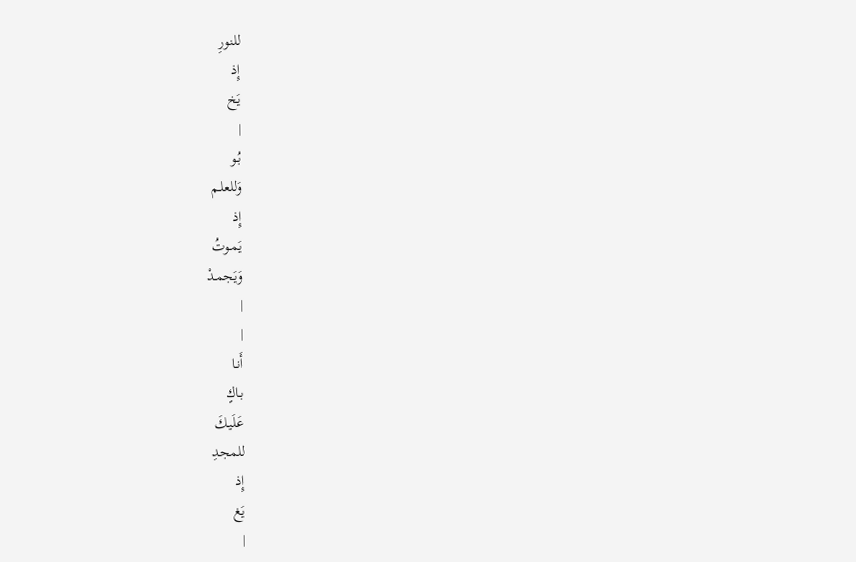للنورِ
إِذ
يَخ
|
بُـو
وَللعلـم
إِذ
يَمـوتُ
وَيَجمـدْ
|
|
أَنـا
بـاكٍ
عَلَيـكَ
للمجدِ
إِذ
يَغ
|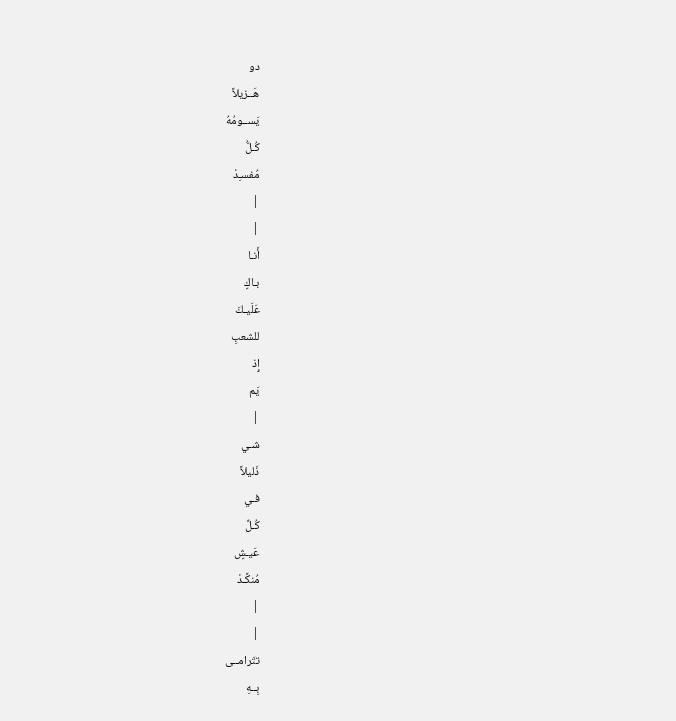دو
هَــزيلاً
يَســومُهُ
كُـلُّ
مُفسـِدْ
|
|
أَنـا
بـاكٍ
عَلَيـكَ
للشعبِ
إِذ
يَم
|
شـي
ذَليلاً
فـي
كُـلِّ
عَيـشٍ
مُنكَّـدْ
|
|
تتَرامــى
بِــهِ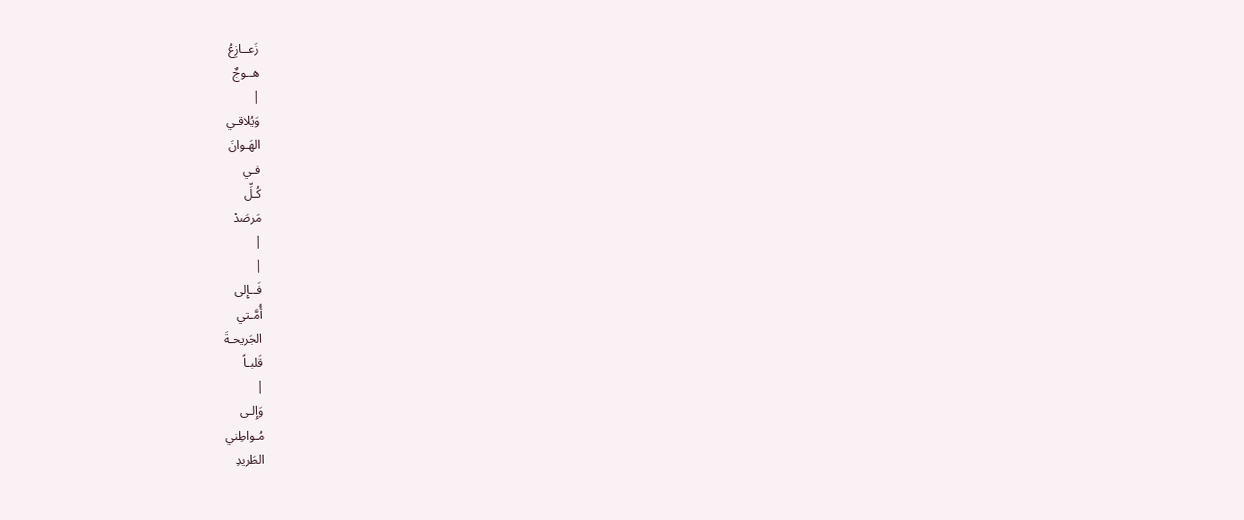زَعــازِعُ
هــوجٌ
|
وَيُلاقـي
الهَـوانَ
فـي
كُـلِّ
مَرصَدْ
|
|
فَــإِلى
أُمَّـتي
الجَريحـةَ
قَلبـاً
|
وَإِلـى
مُـواطِني
الطَريدِ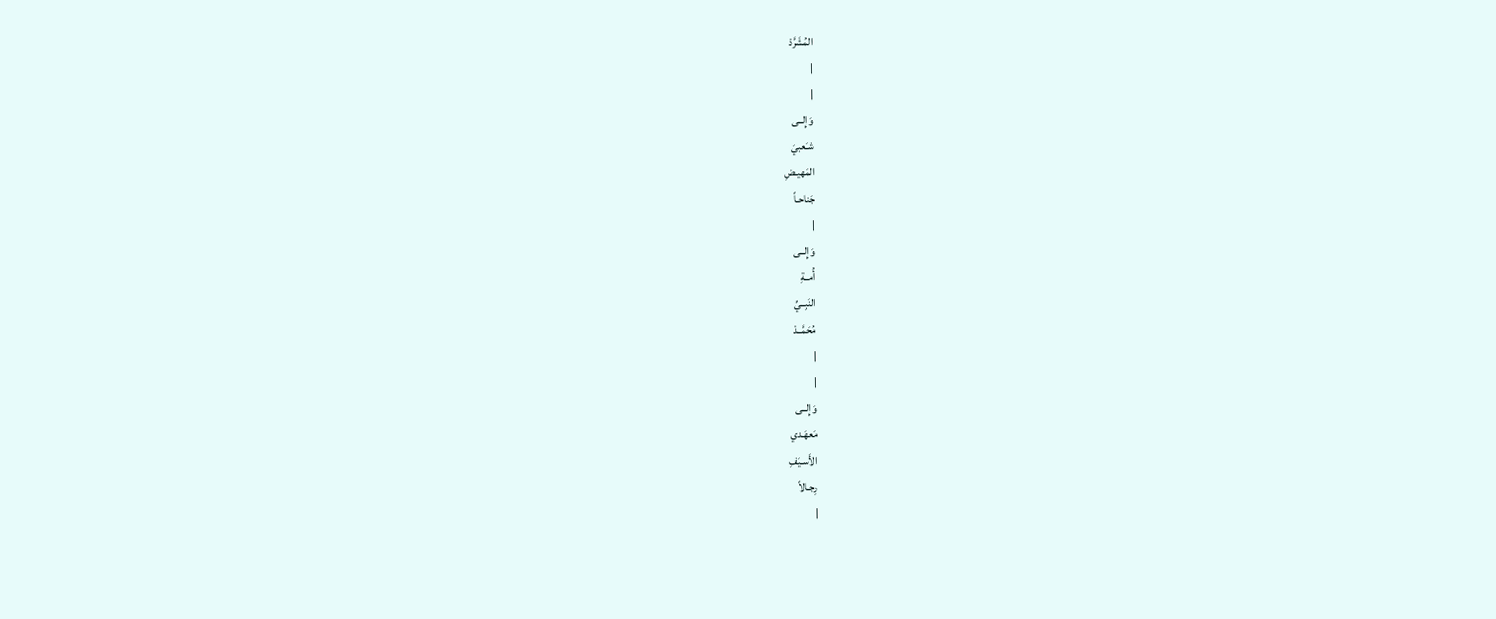المُشَرَّدْ
|
|
وَإِلــى
شـَعبيَ
المَهيـضِ
جَناحـاً
|
وَإِلــى
أُمــةِ
النَبِــيِّ
مُحَمَّــدْ
|
|
وَإِلــى
مَعهَـدي
الأَسـيَفِ
رِجـالاً
|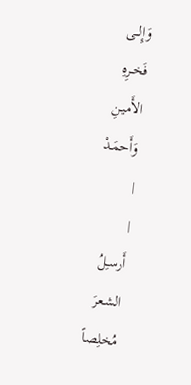وَإِلــى
فَخــرِهِ
الأَميـنِ
وَأَحمَـدْ
|
|
أَرسـِلُ
الشـعرَ
مُخلِصاً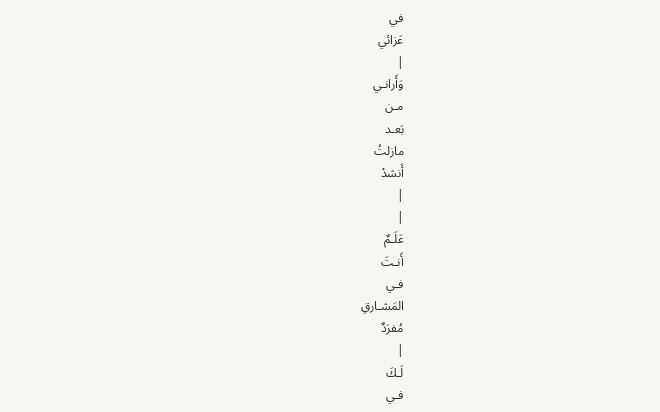في
عَزائي
|
وَأَرانـي
مـن
بَعـد
مازلتُ
أَنشدْ
|
|
عَلَـمٌ
أَنـتَ
فـي
المَشـارقِ
مُفرَدٌ
|
لَـكَ
فـي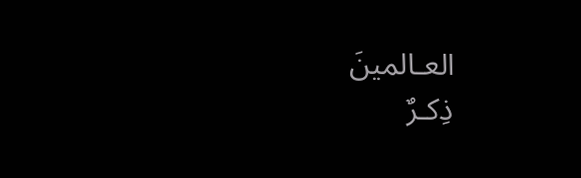العـالمينَ
ذِكـرٌ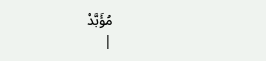مُؤَبَّدْ
|